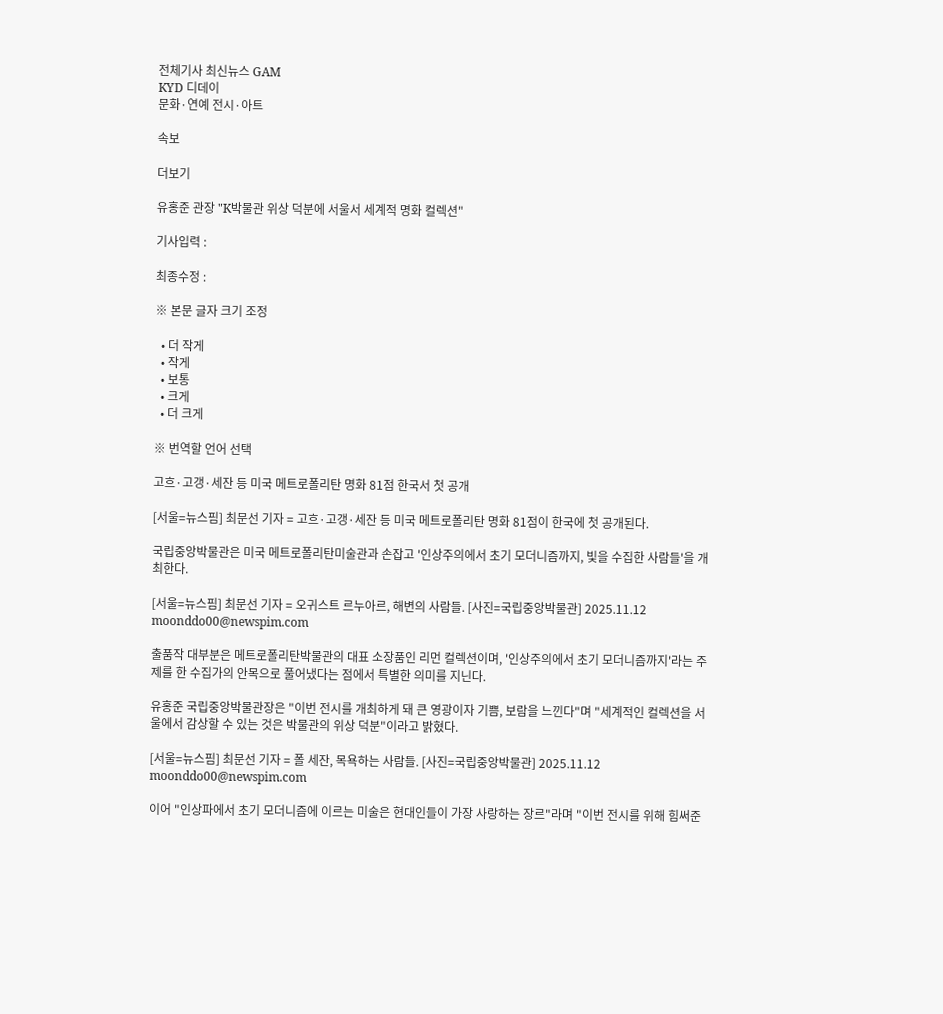전체기사 최신뉴스 GAM
KYD 디데이
문화·연예 전시·아트

속보

더보기

유홍준 관장 "K박물관 위상 덕분에 서울서 세계적 명화 컬렉션"

기사입력 :

최종수정 :

※ 본문 글자 크기 조정

  • 더 작게
  • 작게
  • 보통
  • 크게
  • 더 크게

※ 번역할 언어 선택

고흐·고갱·세잔 등 미국 메트로폴리탄 명화 81점 한국서 첫 공개

[서울=뉴스핌] 최문선 기자 = 고흐·고갱·세잔 등 미국 메트로폴리탄 명화 81점이 한국에 첫 공개된다.

국립중앙박물관은 미국 메트로폴리탄미술관과 손잡고 '인상주의에서 초기 모더니즘까지, 빛을 수집한 사람들'을 개최한다.

[서울=뉴스핌] 최문선 기자 = 오귀스트 르누아르, 해변의 사람들. [사진=국립중앙박물관] 2025.11.12 moonddo00@newspim.com

출품작 대부분은 메트로폴리탄박물관의 대표 소장품인 리먼 컬렉션이며, '인상주의에서 초기 모더니즘까지'라는 주제를 한 수집가의 안목으로 풀어냈다는 점에서 특별한 의미를 지닌다.

유홍준 국립중앙박물관장은 "이번 전시를 개최하게 돼 큰 영광이자 기쁨, 보람을 느낀다"며 "세계적인 컬렉션을 서울에서 감상할 수 있는 것은 박물관의 위상 덕분"이라고 밝혔다.

[서울=뉴스핌] 최문선 기자 = 폴 세잔, 목욕하는 사람들. [사진=국립중앙박물관] 2025.11.12 moonddo00@newspim.com

이어 "인상파에서 초기 모더니즘에 이르는 미술은 현대인들이 가장 사랑하는 장르"라며 "이번 전시를 위해 힘써준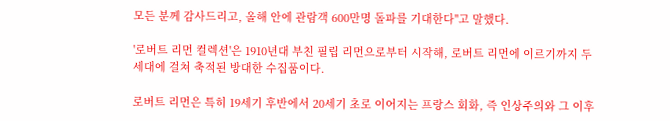모든 분께 감사드리고, 올해 안에 관람객 600만명 돌파를 기대한다"고 말했다.

'로버트 리먼 컬렉션'은 1910년대 부친 필립 리먼으로부터 시작해, 로버트 리먼에 이르기까지 두 세대에 걸쳐 축적된 방대한 수집품이다.

로버트 리먼은 특히 19세기 후반에서 20세기 초로 이어지는 프랑스 회화, 즉 인상주의와 그 이후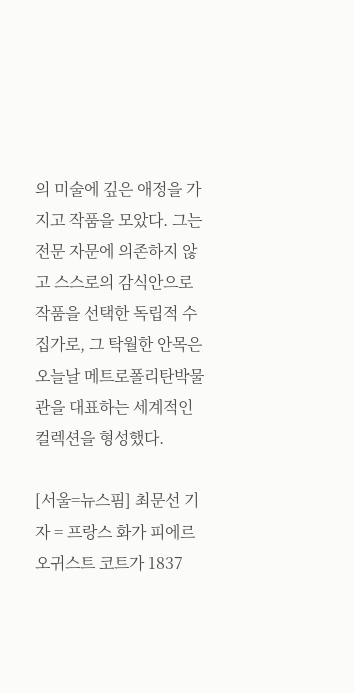의 미술에 깊은 애정을 가지고 작품을 모았다. 그는 전문 자문에 의존하지 않고 스스로의 감식안으로 작품을 선택한 독립적 수집가로, 그 탁월한 안목은 오늘날 메트로폴리탄박물관을 대표하는 세계적인 컬렉션을 형성했다.

[서울=뉴스핌] 최문선 기자 = 프랑스 화가 피에르 오귀스트 코트가 1837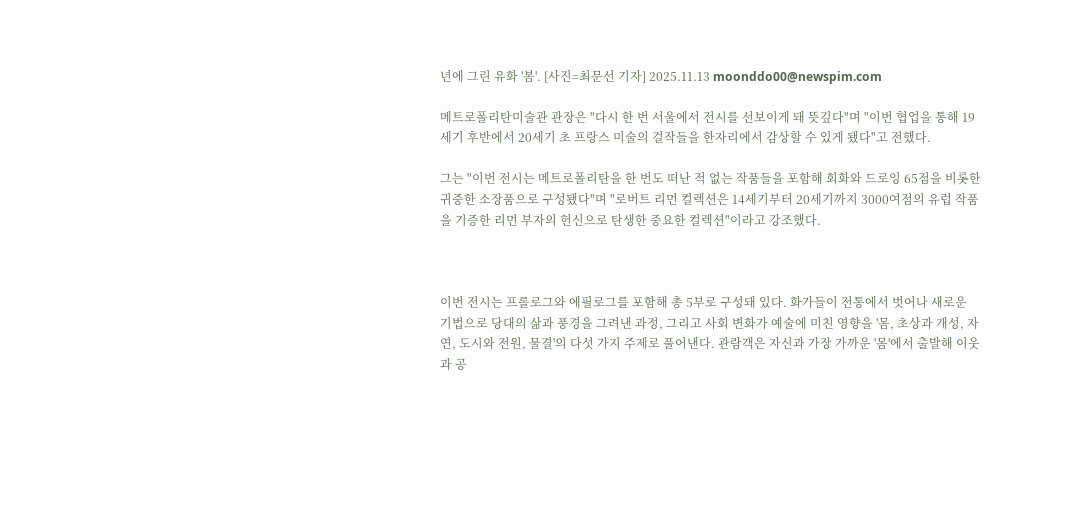년에 그린 유화 '봄'. [사진=최문선 기자] 2025.11.13 moonddo00@newspim.com

메트로폴리탄미술관 관장은 "다시 한 번 서울에서 전시를 선보이게 돼 뜻깊다"며 "이번 협업을 통해 19세기 후반에서 20세기 초 프랑스 미술의 걸작들을 한자리에서 감상할 수 있게 됐다"고 전했다.

그는 "이번 전시는 메트로폴리탄을 한 번도 떠난 적 없는 작품들을 포함해 회화와 드로잉 65점을 비롯한 귀중한 소장품으로 구성됐다"며 "로버트 리먼 컬렉션은 14세기부터 20세기까지 3000여점의 유럽 작품을 기증한 리먼 부자의 헌신으로 탄생한 중요한 컬렉션"이라고 강조했다.



이번 전시는 프롤로그와 에필로그를 포함해 총 5부로 구성돼 있다. 화가들이 전통에서 벗어나 새로운 기법으로 당대의 삶과 풍경을 그려낸 과정, 그리고 사회 변화가 예술에 미친 영향을 '몸, 초상과 개성, 자연, 도시와 전원, 물결'의 다섯 가지 주제로 풀어낸다. 관람객은 자신과 가장 가까운 '몸'에서 출발해 이웃과 공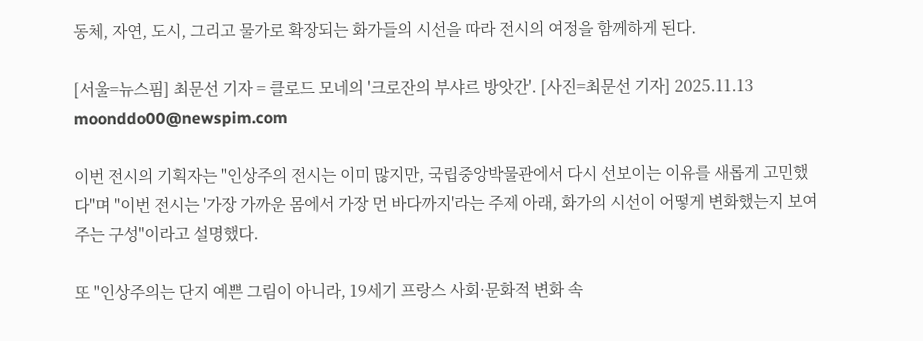동체, 자연, 도시, 그리고 물가로 확장되는 화가들의 시선을 따라 전시의 여정을 함께하게 된다.

[서울=뉴스핌] 최문선 기자 = 클로드 모네의 '크로잔의 부샤르 방앗간'. [사진=최문선 기자] 2025.11.13 moonddo00@newspim.com

이번 전시의 기획자는 "인상주의 전시는 이미 많지만, 국립중앙박물관에서 다시 선보이는 이유를 새롭게 고민했다"며 "이번 전시는 '가장 가까운 몸에서 가장 먼 바다까지'라는 주제 아래, 화가의 시선이 어떻게 변화했는지 보여주는 구성"이라고 설명했다.

또 "인상주의는 단지 예쁜 그림이 아니라, 19세기 프랑스 사회·문화적 변화 속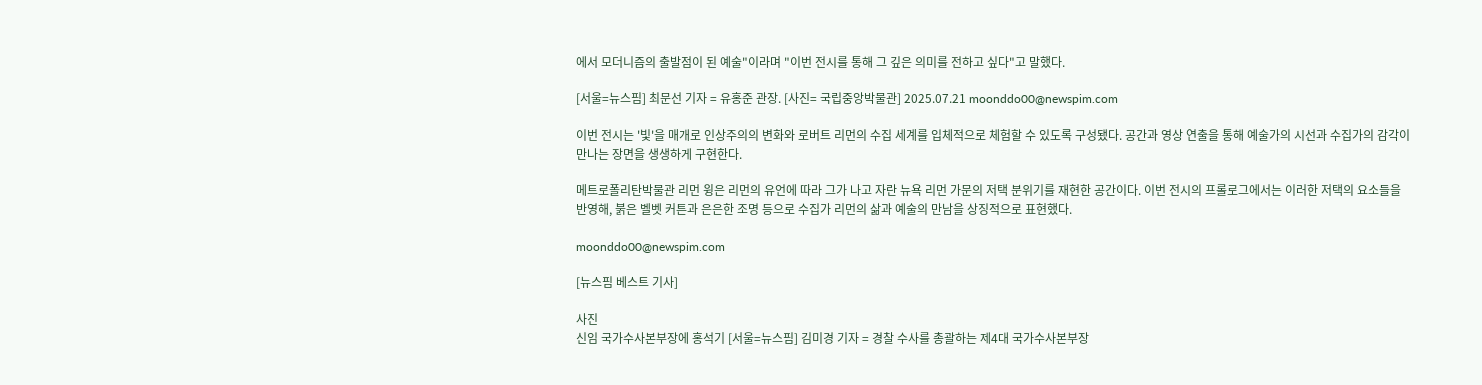에서 모더니즘의 출발점이 된 예술"이라며 "이번 전시를 통해 그 깊은 의미를 전하고 싶다"고 말했다.

[서울=뉴스핌] 최문선 기자 = 유홍준 관장. [사진= 국립중앙박물관] 2025.07.21 moonddo00@newspim.com

이번 전시는 '빛'을 매개로 인상주의의 변화와 로버트 리먼의 수집 세계를 입체적으로 체험할 수 있도록 구성됐다. 공간과 영상 연출을 통해 예술가의 시선과 수집가의 감각이 만나는 장면을 생생하게 구현한다.

메트로폴리탄박물관 리먼 윙은 리먼의 유언에 따라 그가 나고 자란 뉴욕 리먼 가문의 저택 분위기를 재현한 공간이다. 이번 전시의 프롤로그에서는 이러한 저택의 요소들을 반영해, 붉은 벨벳 커튼과 은은한 조명 등으로 수집가 리먼의 삶과 예술의 만남을 상징적으로 표현했다.

moonddo00@newspim.com

[뉴스핌 베스트 기사]

사진
신임 국가수사본부장에 홍석기 [서울=뉴스핌] 김미경 기자 = 경찰 수사를 총괄하는 제4대 국가수사본부장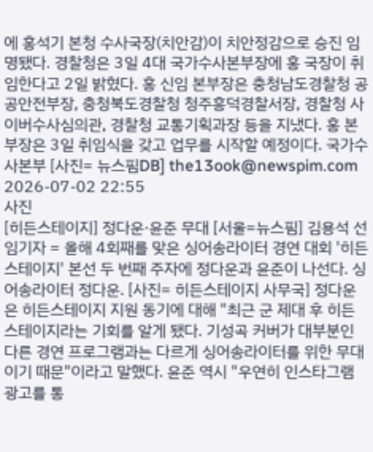에 홍석기 본청 수사국장(치안감)이 치안정감으로 승진 임명됐다. 경찰청은 3일 4대 국가수사본부장에 홍 국장이 취임한다고 2일 밝혔다. 홍 신임 본부장은 충청남도경찰청 공공안전부장, 충청북도경찰청 청주흥덕경찰서장, 경찰청 사이버수사심의관, 경찰청 교통기획과장 등을 지냈다. 홍 본부장은 3일 취임식을 갖고 업무를 시작할 예정이다. 국가수사본부 [사진= 뉴스핌DB] the13ook@newspim.com 2026-07-02 22:55
사진
[히든스테이지] 정다운·윤준 무대 [서울=뉴스핌] 김용석 선임기자 = 올해 4회째를 맞은 싱어송라이터 경연 대회 '히든 스테이지' 본선 두 번째 주자에 정다운과 윤준이 나선다. 싱어송라이터 정다운. [사진= 히든스테이지 사무국] 정다운은 히든스테이지 지원 동기에 대해 "최근 군 제대 후 히든스테이지라는 기회를 알게 됐다. 기성곡 커버가 대부분인 다른 경연 프로그램과는 다르게 싱어송라이터를 위한 무대이기 때문"이라고 말했다. 윤준 역시 "우연히 인스타그램 광고를 통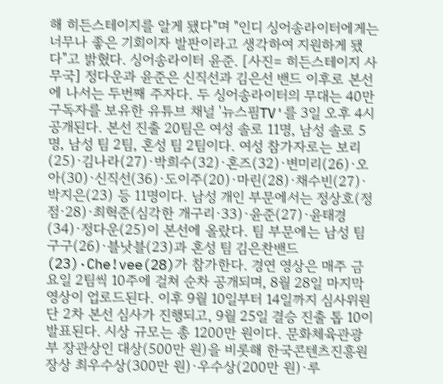해 히든스테이지를 알게 됐다"며 "인디 싱어송라이터에게는 너무나 좋은 기회이자 발판이라고 생각하여 지원하게 됐다"고 밝혔다. 싱어송라이터 윤준. [사진= 히든스테이지 사무국] 정다운과 윤준은 신직선과 김은선 밴드 이후로 본선에 나서는 두번째 주자다. 두 싱어송라이터의 무대는 40만 구독자를 보유한 유튜브 채널 '뉴스핌TV'를 3일 오후 4시 공개된다. 본선 진출 20팀은 여성 솔로 11명, 남성 솔로 5명, 남성 팀 2팀, 혼성 팀 2팀이다. 여성 참가자로는 보리(25)·김나라(27)·박희수(32)·혼즈(32)·변미리(26)·오아(30)·신직선(36)·도이주(20)·마린(28)·채수빈(27)·박지은(23) 등 11명이다. 남성 개인 부문에서는 정상호(정점·28)·최혁준(심각한 개구리·33)·윤준(27)·윤태경(34)·정다운(25)이 본선에 올랐다. 팀 부문에는 남성 팀 구구(26)·블낫블(23)과 혼성 팀 김은찬밴드(23)·Che!vee(28)가 참가한다. 경연 영상은 매주 금요일 2팀씩 10주에 걸쳐 순차 공개되며, 8월 28일 마지막 영상이 업로드된다. 이후 9월 10일부터 14일까지 심사위원단 2차 본선 심사가 진행되고, 9월 25일 결승 진출 톱 10이 발표된다. 시상 규모는 총 1200만 원이다. 문화체육관광부 장관상인 대상(500만 원)을 비롯해 한국콘텐츠진흥원장상 최우수상(300만 원)·우수상(200만 원)·루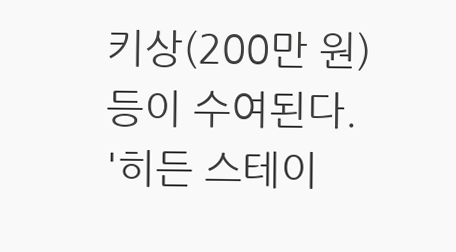키상(200만 원) 등이 수여된다. '히든 스테이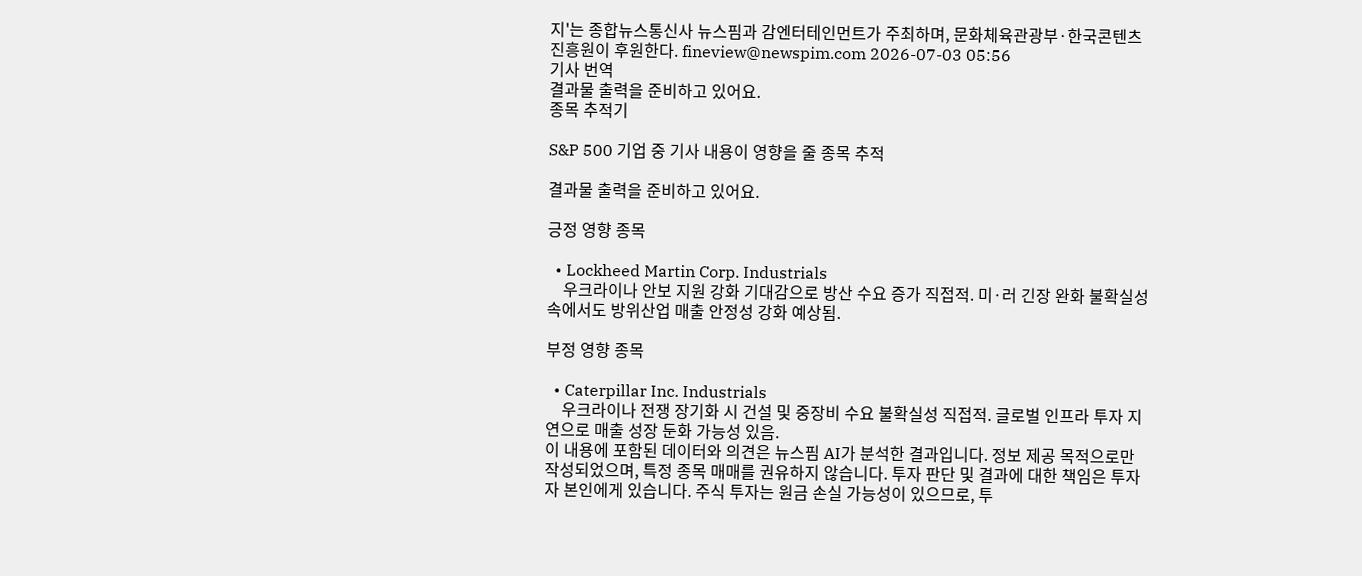지'는 종합뉴스통신사 뉴스핌과 감엔터테인먼트가 주최하며, 문화체육관광부·한국콘텐츠진흥원이 후원한다. fineview@newspim.com 2026-07-03 05:56
기사 번역
결과물 출력을 준비하고 있어요.
종목 추적기

S&P 500 기업 중 기사 내용이 영향을 줄 종목 추적

결과물 출력을 준비하고 있어요.

긍정 영향 종목

  • Lockheed Martin Corp. Industrials
    우크라이나 안보 지원 강화 기대감으로 방산 수요 증가 직접적. 미·러 긴장 완화 불확실성 속에서도 방위산업 매출 안정성 강화 예상됨.

부정 영향 종목

  • Caterpillar Inc. Industrials
    우크라이나 전쟁 장기화 시 건설 및 중장비 수요 불확실성 직접적. 글로벌 인프라 투자 지연으로 매출 성장 둔화 가능성 있음.
이 내용에 포함된 데이터와 의견은 뉴스핌 AI가 분석한 결과입니다. 정보 제공 목적으로만 작성되었으며, 특정 종목 매매를 권유하지 않습니다. 투자 판단 및 결과에 대한 책임은 투자자 본인에게 있습니다. 주식 투자는 원금 손실 가능성이 있으므로, 투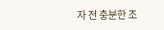자 전 충분한 조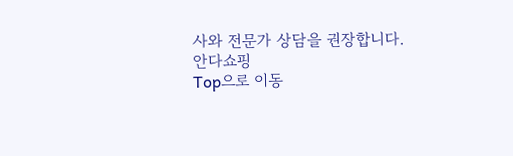사와 전문가 상담을 권장합니다.
안다쇼핑
Top으로 이동